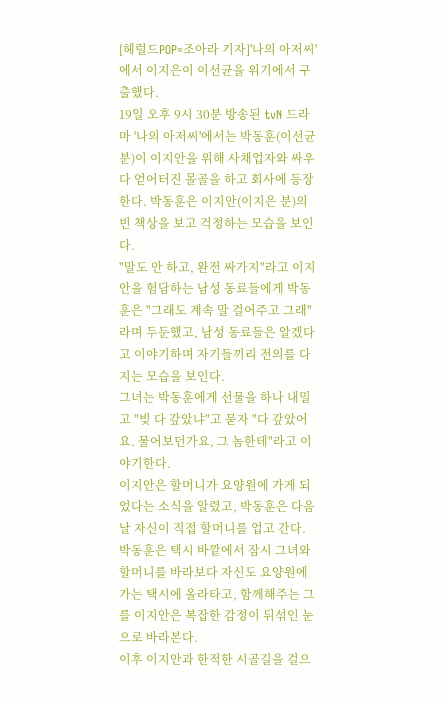[헤럴드POP=조아라 기자]'나의 아저씨'에서 이지은이 이선균을 위기에서 구출했다.
19일 오후 9시 30분 방송된 tvN 드라마 '나의 아저씨'에서는 박동훈(이선균 분)이 이지안을 위해 사채업자와 싸우다 얻어터진 몰골을 하고 회사에 등장한다. 박동훈은 이지안(이지은 분)의 빈 책상을 보고 걱정하는 모습을 보인다.
"말도 안 하고, 완전 싸가지"라고 이지안을 험담하는 남성 동료들에게 박동훈은 "그래도 계속 말 걸어주고 그래"라며 두둔했고, 남성 동료들은 알겠다고 이야기하며 자기들끼리 전의를 다지는 모습을 보인다.
그녀는 박동훈에게 선물을 하나 내밀고 "빚 다 갚았냐"고 묻자 "다 갚았어요. 물어보던가요, 그 놈한테"라고 이야기한다.
이지안은 할머니가 요양원에 가게 되었다는 소식을 알렸고, 박동훈은 다음날 자신이 직접 할머니를 업고 간다.
박동훈은 택시 바깥에서 잠시 그녀와 할머니를 바라보다 자신도 요양원에 가는 택시에 올라타고, 함께해주는 그를 이지안은 복잡한 감정이 뒤섞인 눈으로 바라본다.
이후 이지안과 한적한 시골길을 걸으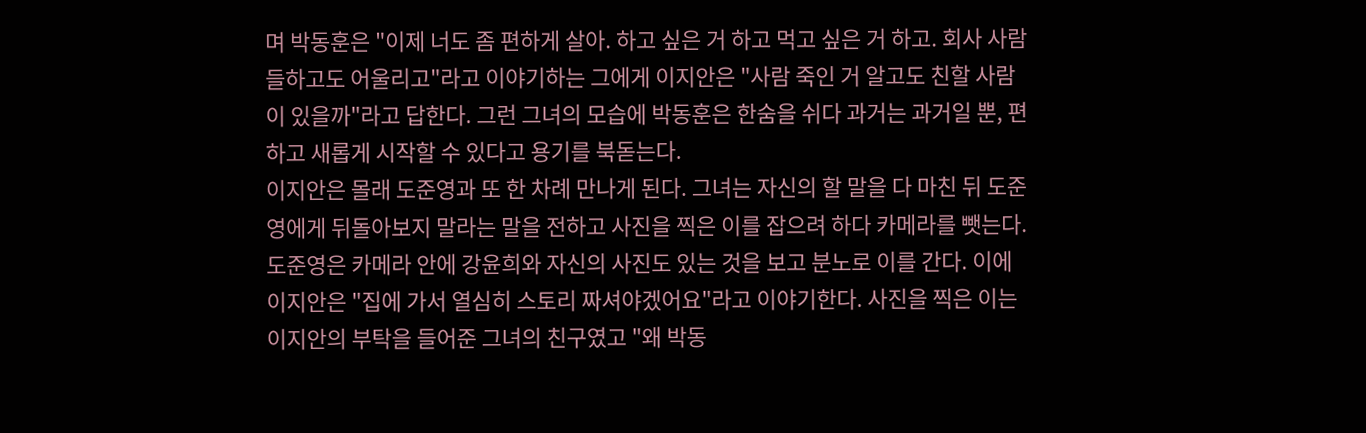며 박동훈은 "이제 너도 좀 편하게 살아. 하고 싶은 거 하고 먹고 싶은 거 하고. 회사 사람들하고도 어울리고"라고 이야기하는 그에게 이지안은 "사람 죽인 거 알고도 친할 사람이 있을까"라고 답한다. 그런 그녀의 모습에 박동훈은 한숨을 쉬다 과거는 과거일 뿐, 편하고 새롭게 시작할 수 있다고 용기를 북돋는다.
이지안은 몰래 도준영과 또 한 차례 만나게 된다. 그녀는 자신의 할 말을 다 마친 뒤 도준영에게 뒤돌아보지 말라는 말을 전하고 사진을 찍은 이를 잡으려 하다 카메라를 뺏는다.
도준영은 카메라 안에 강윤희와 자신의 사진도 있는 것을 보고 분노로 이를 간다. 이에 이지안은 "집에 가서 열심히 스토리 짜셔야겠어요"라고 이야기한다. 사진을 찍은 이는 이지안의 부탁을 들어준 그녀의 친구였고 "왜 박동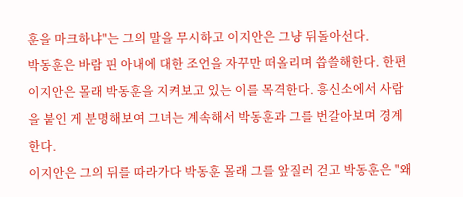훈을 마크하냐"는 그의 말을 무시하고 이지안은 그냥 뒤돌아선다.
박동훈은 바람 핀 아내에 대한 조언을 자꾸만 떠올리며 씁쓸해한다. 한편 이지안은 몰래 박동훈을 지켜보고 있는 이를 목격한다. 흥신소에서 사람을 붙인 게 분명해보여 그녀는 계속해서 박동훈과 그를 번갈아보며 경계한다.
이지안은 그의 뒤를 따라가다 박동훈 몰래 그를 앞질러 걷고 박동훈은 "왜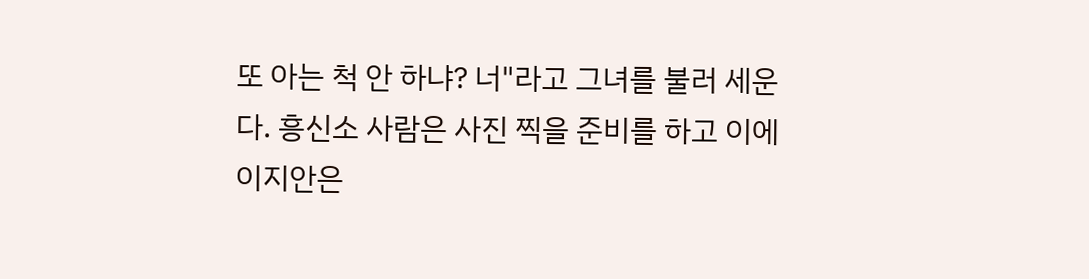또 아는 척 안 하냐? 너"라고 그녀를 불러 세운다. 흥신소 사람은 사진 찍을 준비를 하고 이에 이지안은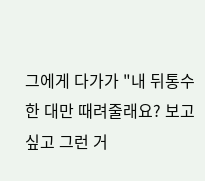그에게 다가가 "내 뒤통수 한 대만 때려줄래요? 보고싶고 그런 거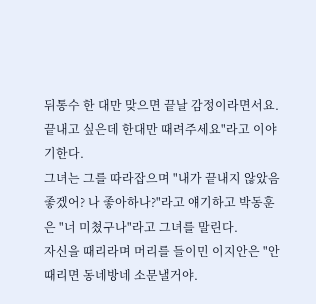뒤통수 한 대만 맞으면 끝날 감정이라면서요. 끝내고 싶은데 한대만 때려주세요"라고 이야기한다.
그녀는 그를 따라잡으며 "내가 끝내지 않았음 좋겠어? 나 좋아하나?"라고 얘기하고 박동훈은 "너 미쳤구나"라고 그녀를 말린다.
자신을 때리라며 머리를 들이민 이지안은 "안 때리면 동네방네 소문낼거야.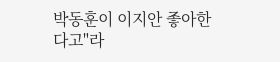박동훈이 이지안 좋아한다고"라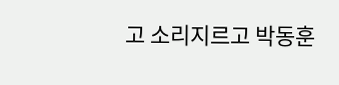고 소리지르고 박동훈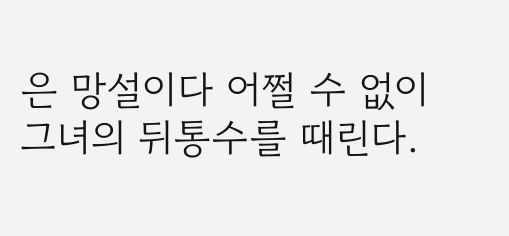은 망설이다 어쩔 수 없이 그녀의 뒤통수를 때린다.